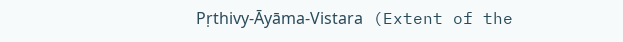Pṛthivy-Āyāma-Vistara (Extent of the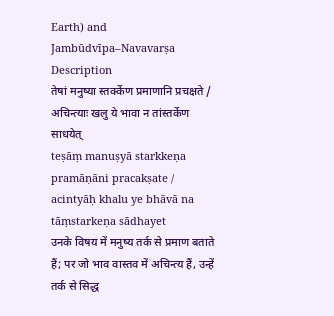Earth) and Jambūdvīpa–Navavarṣa Description
तेषां मनुष्या स्तर्क्केण प्रमाणानि प्रचक्षते / अचिन्त्याः खलु ये भावा न तांस्तर्केण साधयेत्
teṣāṃ manuṣyā starkkeṇa pramāṇāni pracakṣate / acintyāḥ khalu ye bhāvā na tāṃstarkeṇa sādhayet
उनके विषय में मनुष्य तर्क से प्रमाण बताते हैं; पर जो भाव वास्तव में अचिन्त्य हैं, उन्हें तर्क से सिद्ध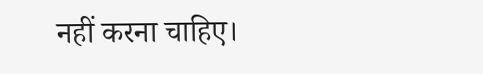नहीं करना चाहिए।